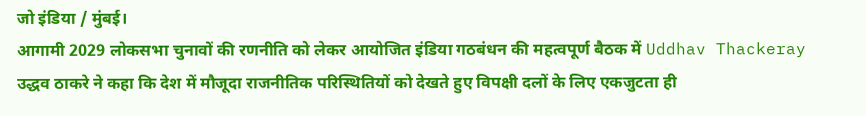जो इंडिया / मुंबई।
आगामी 2029 लोकसभा चुनावों की रणनीति को लेकर आयोजित इंडिया गठबंधन की महत्वपूर्ण बैठक में Uddhav Thackeray
उद्धव ठाकरे ने कहा कि देश में मौजूदा राजनीतिक परिस्थितियों को देखते हुए विपक्षी दलों के लिए एकजुटता ही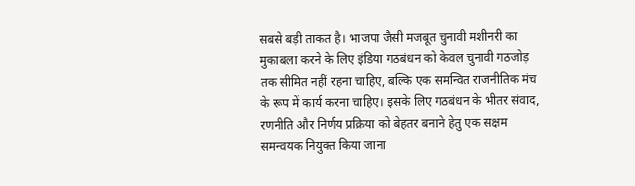सबसे बड़ी ताकत है। भाजपा जैसी मजबूत चुनावी मशीनरी का मुकाबला करने के लिए इंडिया गठबंधन को केवल चुनावी गठजोड़ तक सीमित नहीं रहना चाहिए, बल्कि एक समन्वित राजनीतिक मंच के रूप में कार्य करना चाहिए। इसके लिए गठबंधन के भीतर संवाद, रणनीति और निर्णय प्रक्रिया को बेहतर बनाने हेतु एक सक्षम समन्वयक नियुक्त किया जाना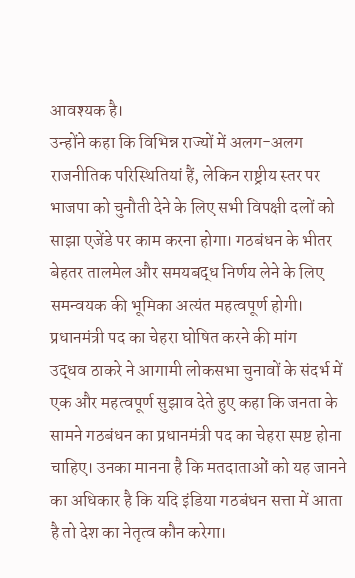आवश्यक है।
उन्होंने कहा कि विभिन्न राज्यों में अलग-अलग राजनीतिक परिस्थितियां हैं, लेकिन राष्ट्रीय स्तर पर भाजपा को चुनौती देने के लिए सभी विपक्षी दलों को साझा एजेंडे पर काम करना होगा। गठबंधन के भीतर बेहतर तालमेल और समयबद्ध निर्णय लेने के लिए समन्वयक की भूमिका अत्यंत महत्वपूर्ण होगी।
प्रधानमंत्री पद का चेहरा घोषित करने की मांग
उद्धव ठाकरे ने आगामी लोकसभा चुनावों के संदर्भ में एक और महत्वपूर्ण सुझाव देते हुए कहा कि जनता के सामने गठबंधन का प्रधानमंत्री पद का चेहरा स्पष्ट होना चाहिए। उनका मानना है कि मतदाताओं को यह जानने का अधिकार है कि यदि इंडिया गठबंधन सत्ता में आता है तो देश का नेतृत्व कौन करेगा।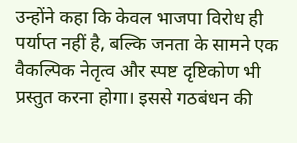उन्होंने कहा कि केवल भाजपा विरोध ही पर्याप्त नहीं है, बल्कि जनता के सामने एक वैकल्पिक नेतृत्व और स्पष्ट दृष्टिकोण भी प्रस्तुत करना होगा। इससे गठबंधन की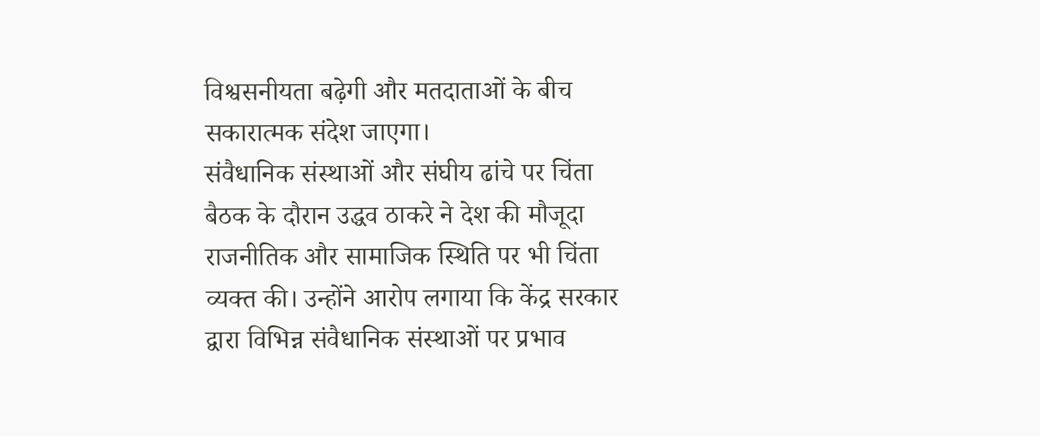विश्वसनीयता बढ़ेगी और मतदाताओं के बीच सकारात्मक संदेश जाएगा।
संवैधानिक संस्थाओं और संघीय ढांचे पर चिंता
बैठक के दौरान उद्धव ठाकरे ने देश की मौजूदा राजनीतिक और सामाजिक स्थिति पर भी चिंता व्यक्त की। उन्होंने आरोप लगाया कि केंद्र सरकार द्वारा विभिन्न संवैधानिक संस्थाओं पर प्रभाव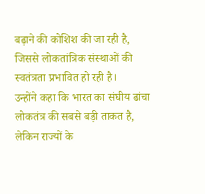बढ़ाने की कोशिश की जा रही है, जिससे लोकतांत्रिक संस्थाओं की स्वतंत्रता प्रभावित हो रही है।
उन्होंने कहा कि भारत का संघीय ढांचा लोकतंत्र की सबसे बड़ी ताकत है, लेकिन राज्यों के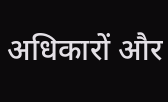अधिकारों और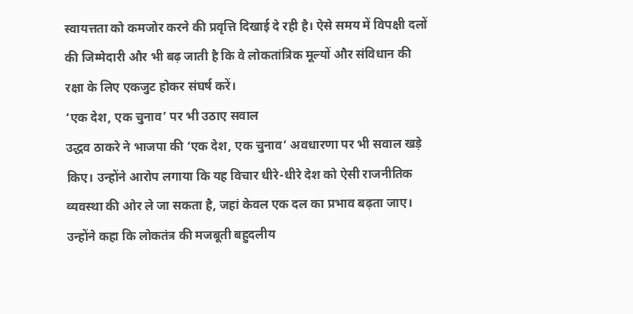स्वायत्तता को कमजोर करने की प्रवृत्ति दिखाई दे रही है। ऐसे समय में विपक्षी दलों की जिम्मेदारी और भी बढ़ जाती है कि वे लोकतांत्रिक मूल्यों और संविधान की रक्षा के लिए एकजुट होकर संघर्ष करें।
‘एक देश, एक चुनाव’ पर भी उठाए सवाल
उद्धव ठाकरे ने भाजपा की ‘एक देश, एक चुनाव’ अवधारणा पर भी सवाल खड़े किए। उन्होंने आरोप लगाया कि यह विचार धीरे-धीरे देश को ऐसी राजनीतिक व्यवस्था की ओर ले जा सकता है, जहां केवल एक दल का प्रभाव बढ़ता जाए। उन्होंने कहा कि लोकतंत्र की मजबूती बहुदलीय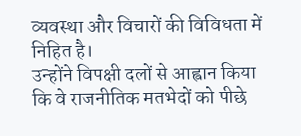व्यवस्था और विचारों की विविधता में निहित है।
उन्होंने विपक्षी दलों से आह्वान किया कि वे राजनीतिक मतभेदों को पीछे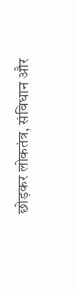छोड़कर लोकतंत्र, संविधान और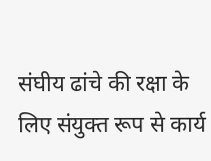संघीय ढांचे की रक्षा के लिए संयुक्त रूप से कार्य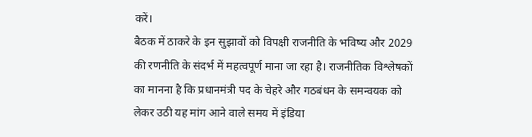करें।
बैठक में ठाकरे के इन सुझावों को विपक्षी राजनीति के भविष्य और 2029 की रणनीति के संदर्भ में महत्वपूर्ण माना जा रहा है। राजनीतिक विश्लेषकों का मानना है कि प्रधानमंत्री पद के चेहरे और गठबंधन के समन्वयक को लेकर उठी यह मांग आने वाले समय में इंडिया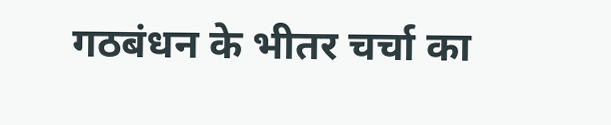गठबंधन के भीतर चर्चा का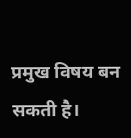प्रमुख विषय बन सकती है।